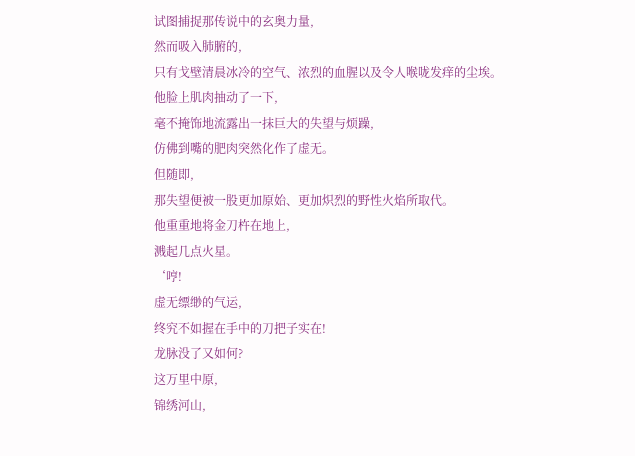试图捕捉那传说中的玄奥力量,
然而吸入肺腑的,
只有戈壁清晨冰冷的空气、浓烈的血腥以及令人喉咙发痒的尘埃。
他脸上肌肉抽动了一下,
毫不掩饰地流露出一抹巨大的失望与烦躁,
仿佛到嘴的肥肉突然化作了虚无。
但随即,
那失望便被一股更加原始、更加炽烈的野性火焰所取代。
他重重地将金刀杵在地上,
溅起几点火星。
‘哼!
虚无缥缈的气运,
终究不如握在手中的刀把子实在!
龙脉没了又如何?
这万里中原,
锦绣河山,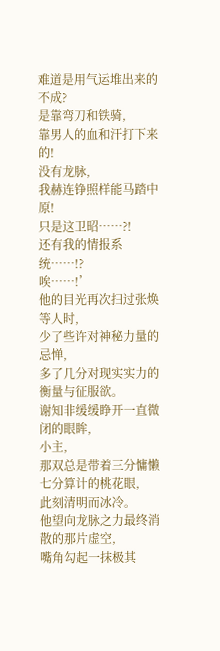难道是用气运堆出来的不成?
是靠弯刀和铁骑,
靠男人的血和汗打下来的!
没有龙脉,
我赫连铮照样能马踏中原!
只是这卫昭……?!
还有我的情报系统……!?
唉……!’
他的目光再次扫过张焕等人时,
少了些许对神秘力量的忌惮,
多了几分对现实实力的衡量与征服欲。
谢知非缓缓睁开一直微闭的眼眸,
小主,
那双总是带着三分慵懒七分算计的桃花眼,
此刻清明而冰冷。
他望向龙脉之力最终消散的那片虚空,
嘴角勾起一抹极其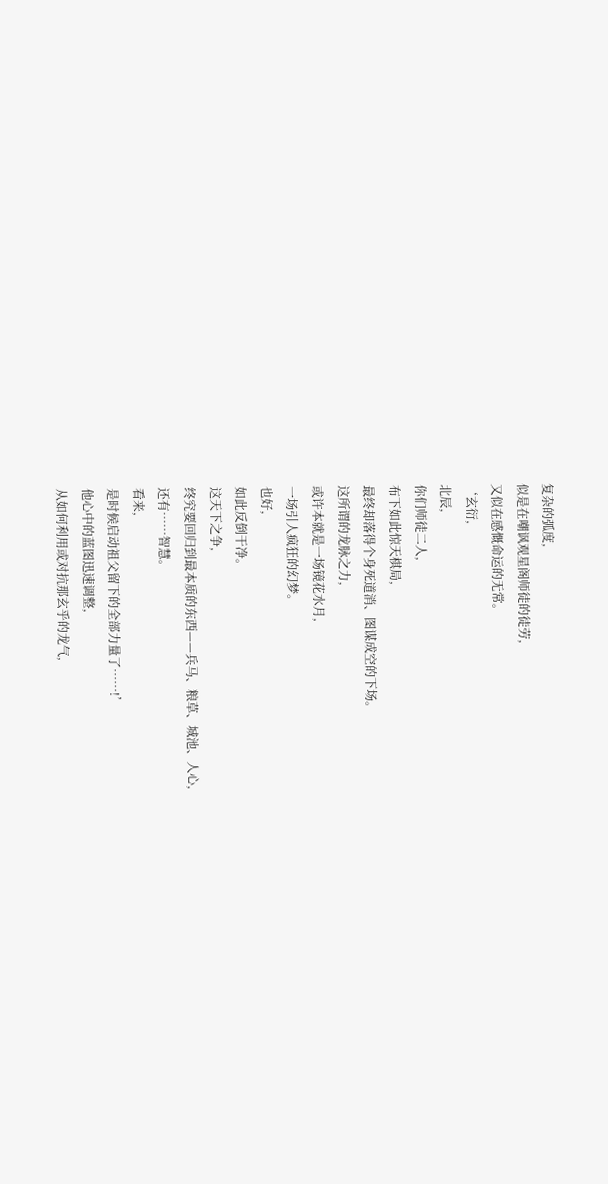复杂的弧度,
似是在嘲讽观星阁师徒的徒劳,
又似在感慨命运的无常。
‘玄衍,
北辰,
你们师徒二人,
布下如此惊天棋局,
最终却落得个身死道消、图谋成空的下场。
这所谓的龙脉之力,
或许本就是一场镜花水月,
一场引人疯狂的幻梦。
也好,
如此反倒干净。
这天下之争,
终究要回归到最本质的东西——兵马、粮草、城池、人心,
还有……智慧。
看来,
是时候启动祖父留下的全部力量了……!’
他心中的蓝图迅速调整,
从如何利用或对抗那玄乎的龙气,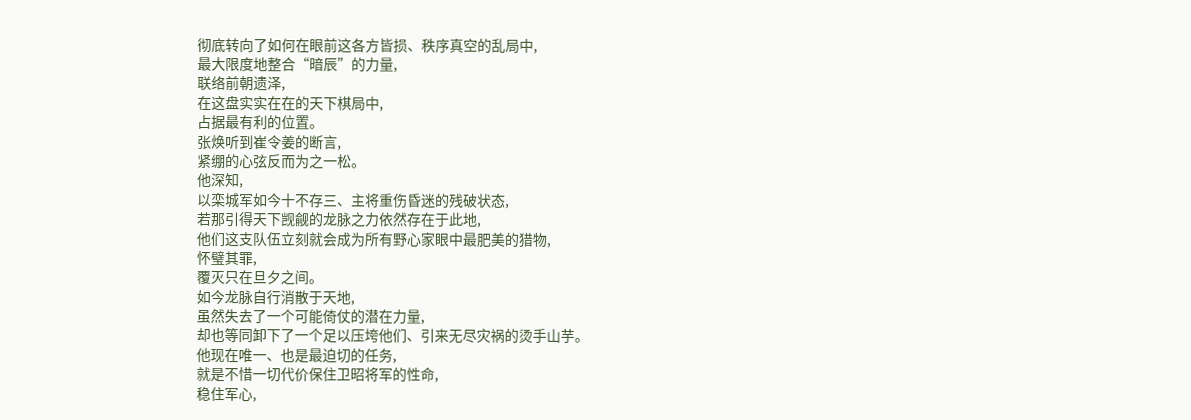彻底转向了如何在眼前这各方皆损、秩序真空的乱局中,
最大限度地整合“暗辰”的力量,
联络前朝遗泽,
在这盘实实在在的天下棋局中,
占据最有利的位置。
张焕听到崔令姜的断言,
紧绷的心弦反而为之一松。
他深知,
以栾城军如今十不存三、主将重伤昏迷的残破状态,
若那引得天下觊觎的龙脉之力依然存在于此地,
他们这支队伍立刻就会成为所有野心家眼中最肥美的猎物,
怀璧其罪,
覆灭只在旦夕之间。
如今龙脉自行消散于天地,
虽然失去了一个可能倚仗的潜在力量,
却也等同卸下了一个足以压垮他们、引来无尽灾祸的烫手山芋。
他现在唯一、也是最迫切的任务,
就是不惜一切代价保住卫昭将军的性命,
稳住军心,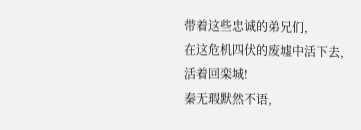带着这些忠诚的弟兄们,
在这危机四伏的废墟中活下去,
活着回栾城!
秦无瑕默然不语,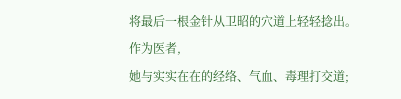将最后一根金针从卫昭的穴道上轻轻捻出。
作为医者,
她与实实在在的经络、气血、毒理打交道;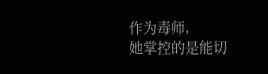作为毒师,
她掌控的是能切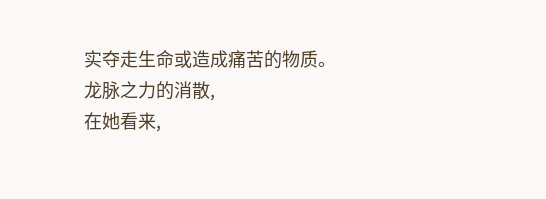实夺走生命或造成痛苦的物质。
龙脉之力的消散,
在她看来,